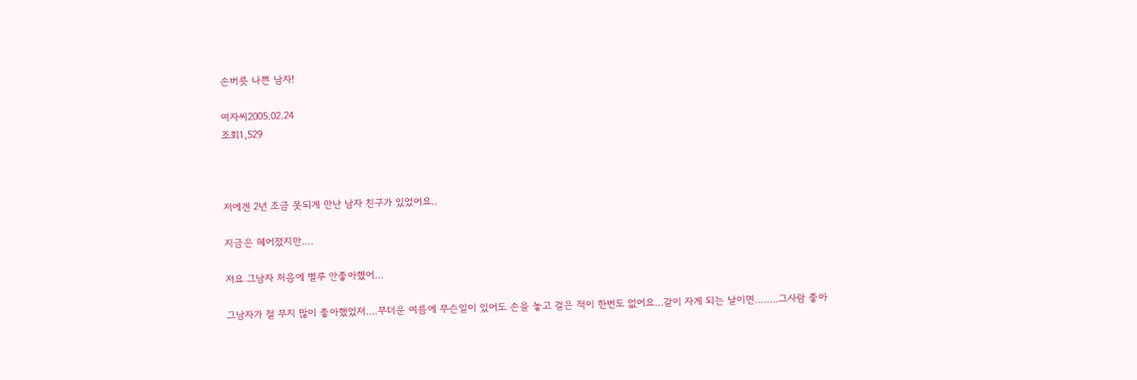손버릇 나쁜 남자!

여자씨2005.02.24
조회1,529



저에겐 2년 조금 못되게 만난 남자 친구가 있었어요..

지금은 헤어졌지만....

저요 그남자 처음에 별루 안좋아했어...

그남자가 절 무지 많이 좋아했었져....무더운 여름에 무슨일이 있어도 손을 놓고 걸은 적이 한번도 없어요...같이 자게 되는 날이면........그사람 좋아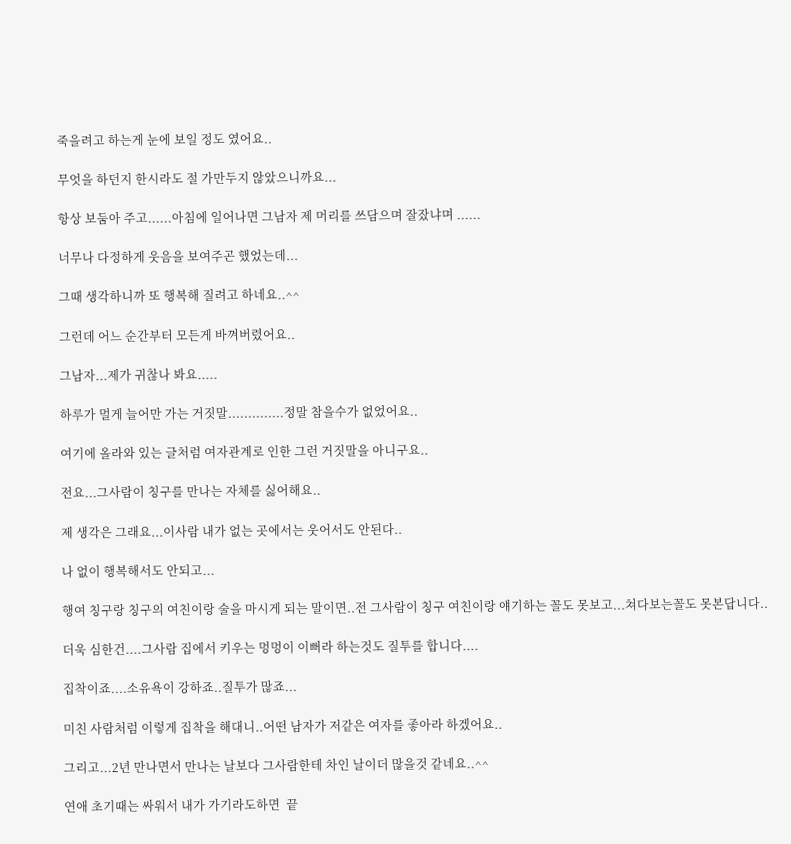죽을려고 하는게 눈에 보일 정도 였어요..

무엇을 하던지 한시라도 절 가만두지 않았으니까요...

항상 보둠아 주고......아침에 일어나면 그남자 제 머리를 쓰담으며 잘잤냐며 ......

너무나 다정하게 웃음을 보여주곤 했었는데...

그때 생각하니까 또 행복해 질려고 하네요..^^

그런데 어느 순간부터 모든게 바껴버렸어요..

그남자...제가 귀찮나 봐요.....

하루가 멀게 늘어만 가는 거짓말..............정말 참을수가 없었어요..

여기에 올라와 있는 글처럼 여자관계로 인한 그런 거짓말을 아니구요..

전요...그사람이 칭구를 만나는 자체를 싫어해요..

제 생각은 그래요...이사람 내가 없는 곳에서는 웃어서도 안된다..

나 없이 행복해서도 안되고...

행여 칭구랑 칭구의 여친이랑 술을 마시게 되는 말이면..전 그사람이 칭구 여친이랑 얘기하는 꼴도 못보고...쳐다보는꼴도 못본답니다..

더욱 심한건....그사람 집에서 키우는 멍멍이 이뻐라 하는것도 질투를 합니다....

집착이죠....소유욕이 강하죠..질투가 많죠...

미친 사람처럼 이렇게 집착을 해대니..어떤 남자가 저같은 여자를 좋아라 하겠어요..

그리고...2년 만나면서 만나는 날보다 그사람한테 차인 날이더 많을것 같네요..^^

연애 초기때는 싸워서 내가 가기라도하면  끝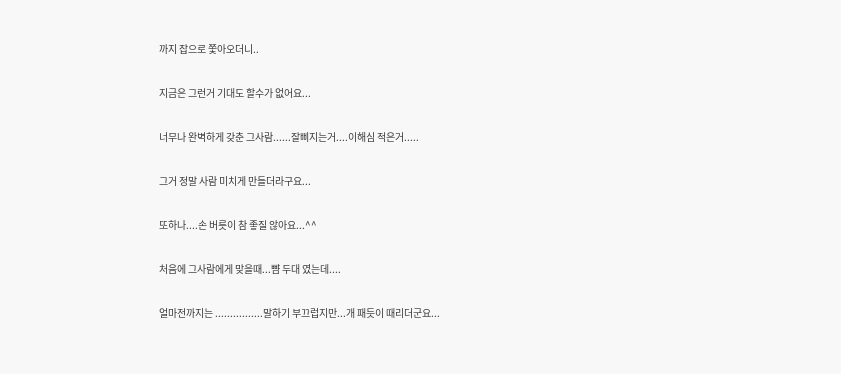까지 잡으로 쫓아오더니..

지금은 그런거 기대도 할수가 없어요...

너무나 완벽하게 갖춘 그사람......잘삐지는거....이해심 적은거.....

그거 정말 사람 미치게 만들더라구요...

또하나....손 버릇이 참 좋질 않아요...^^

처음에 그사람에게 맞을때...뺨 두대 였는데....

얼마전까지는 ................말하기 부끄럽지만...개 패듯이 때리더군요...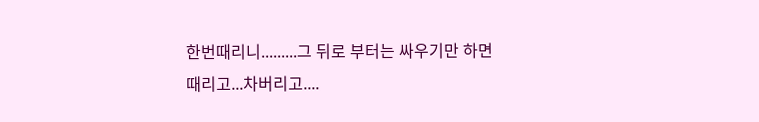한번때리니.........그 뒤로 부터는 싸우기만 하면 때리고...차버리고....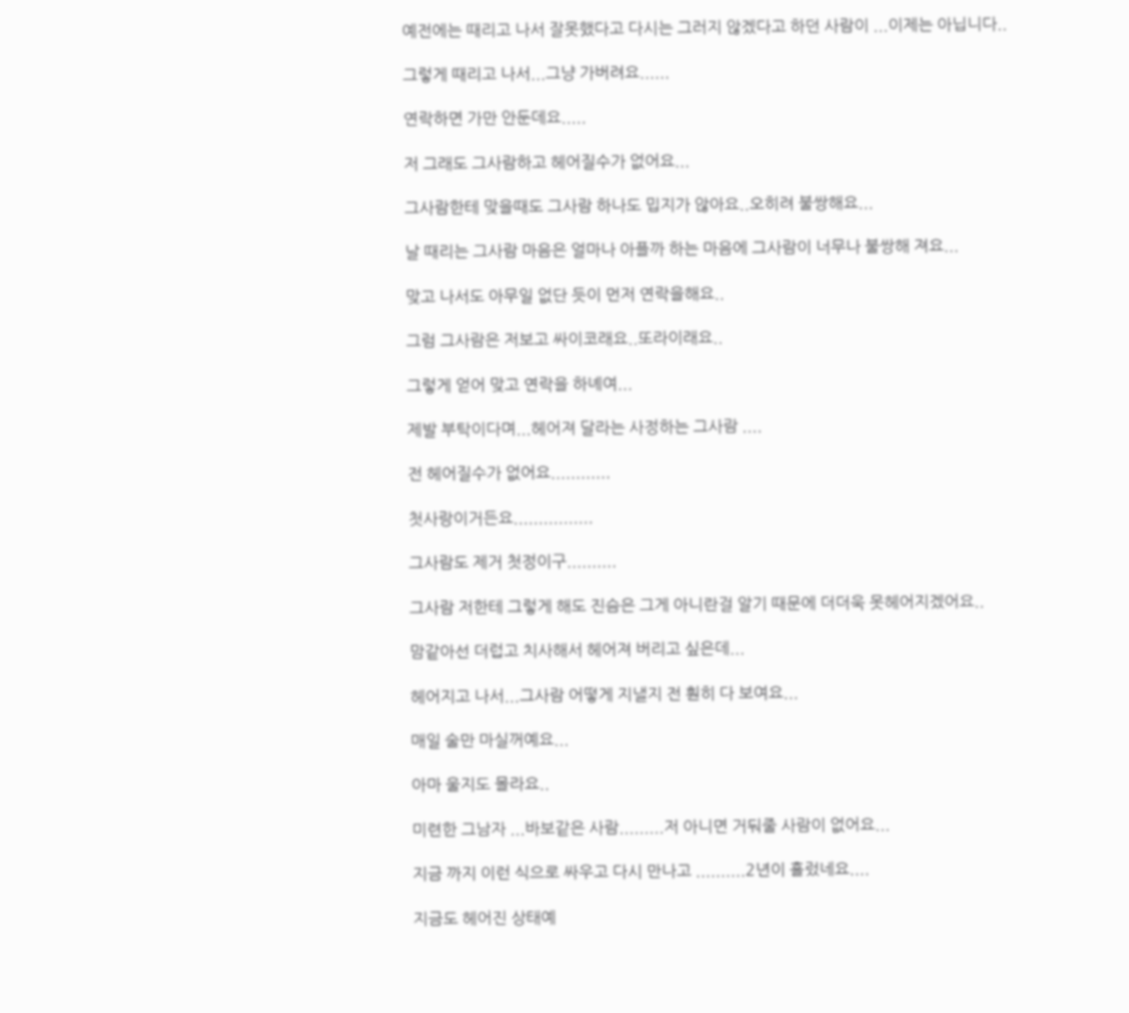예전에는 때리고 나서 잘못했다고 다시는 그러지 않겠다고 하던 사람이 ...이제는 아닙니다..

그렇게 때리고 나서...그냥 가버려요......

연락하면 가만 안둔데요.....

저 그래도 그사람하고 헤어질수가 없어요...

그사람한테 맞을때도 그사람 하나도 밉지가 않아요..오히려 불쌍해요...

날 때리는 그사람 마음은 얼마나 아플까 하는 마음에 그사람이 너무나 불쌍해 져요...

맞고 나서도 아무일 없단 듯이 먼저 연락을해요..

그럼 그사람은 저보고 싸이코래요..또라이래요..

그렇게 얻어 맞고 연락을 하녜여...

제발 부탁이다며...헤어져 달라는 사정하는 그사람 ....

전 헤어질수가 없어요............

첫사랑이거든요................

그사람도 제거 첫정이구..........

그사람 저한테 그렇게 해도 진슴은 그게 아니란걸 알기 때문에 더더욱 못헤어지겠어요..

맘같아선 더럽고 치사해서 헤어져 버리고 싶은데...

헤어지고 나서...그사람 어떻게 지낼지 전 훤히 다 보여요...

매일 술만 마실꺼예요...

아마 울지도 몰라요..

미련한 그남자 ...바보같은 사람.........저 아니면 거둬줄 사람이 없어요...

지금 까지 이런 식으로 싸우고 다시 만나고 ..........2년이 흘렀네요....

지금도 헤어진 상태예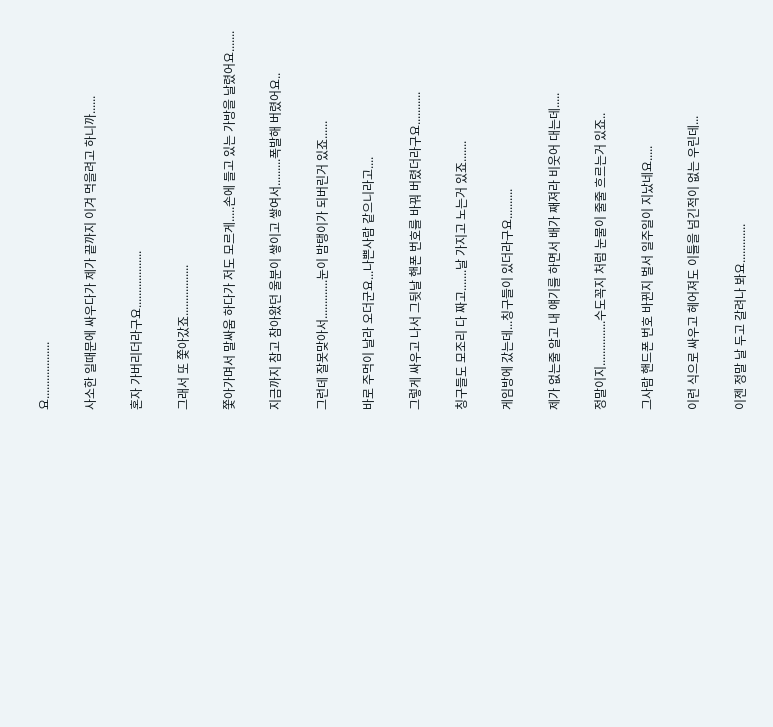요...................

사소한 일때문에 싸우다가 제가 끝까지 이겨 먹을려고 하니까......

혼자 가버리더라구요...................

그래서 또 쫓아갔죠.................

쫓아가며서 말싸움 하다가 저도 모르게.....손에 들고 있는 가방을 날렸어요.......

지금까지 참고 참아왔던 울분이 쌓이고 쌓여서.........폭발해 버렸어요..

그런데 잘못맞아서.............눈이 밤탱이가 되버린거 있죠......

바로 주먹이 날라 오더군요...나쁜사람 같으니라고....

그렇게 싸우고 나서 그뒷날 핸폰 번호를 바꿔 버렸더라구요...........

칭구들도 모조리 다 짜고.......날 가지고 노는거 있죠.......

게임방에 갔는데...칭구들이 있더라구요..........

제가 없는줄 알고 내 얘기를 하면서 배가 째져라 비웃어 대는데.....

정말이지...............수도꼭지 처럼 눈물이 줄줄 흐르는거 있죠..

그사람 핸드폰 번호 바뀐지 벌서 일주일이 지났네요.....

이런 식으로 싸우고 헤어져도 이틀을 넘긴적이 없는 우린데...

이젠 정말 날 두고 갈려나 봐요.............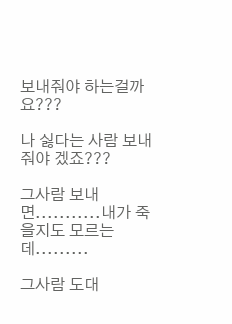보내줘야 하는걸까요???

나 싫다는 사람 보내줘야 겠죠???

그사람 보내면...........내가 죽을지도 모르는데.........

그사람 도대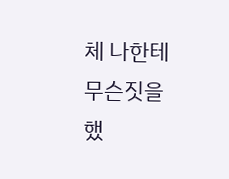체 나한테 무슨짓을 했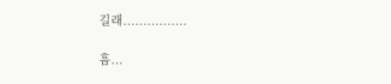길래................

흠...